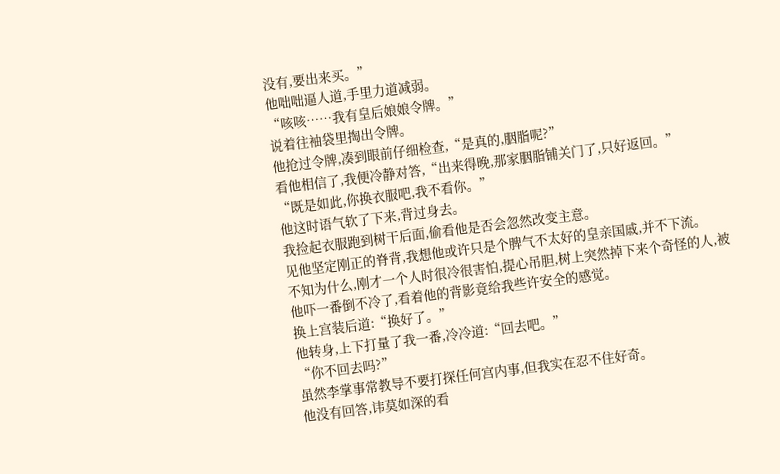没有,要出来买。”
他咄咄逼人道,手里力道减弱。
“咳咳……我有皇后娘娘令牌。”
说着往袖袋里掏出令牌。
他抢过令牌,凑到眼前仔细检查,“是真的,胭脂呢?”
看他相信了,我便冷静对答,“出来得晚,那家胭脂铺关门了,只好返回。”
“既是如此,你换衣服吧,我不看你。”
他这时语气软了下来,背过身去。
我捡起衣服跑到树干后面,偷看他是否会忽然改变主意。
见他坚定刚正的脊背,我想他或许只是个脾气不太好的皇亲国戚,并不下流。
不知为什么,刚才一个人时很冷很害怕,提心吊胆,树上突然掉下来个奇怪的人,被他吓一番倒不冷了,看着他的背影竟给我些许安全的感觉。
换上宫装后道:“换好了。”
他转身,上下打量了我一番,冷冷道:“回去吧。”
“你不回去吗?”
虽然李掌事常教导不要打探任何宫内事,但我实在忍不住好奇。
他没有回答,讳莫如深的看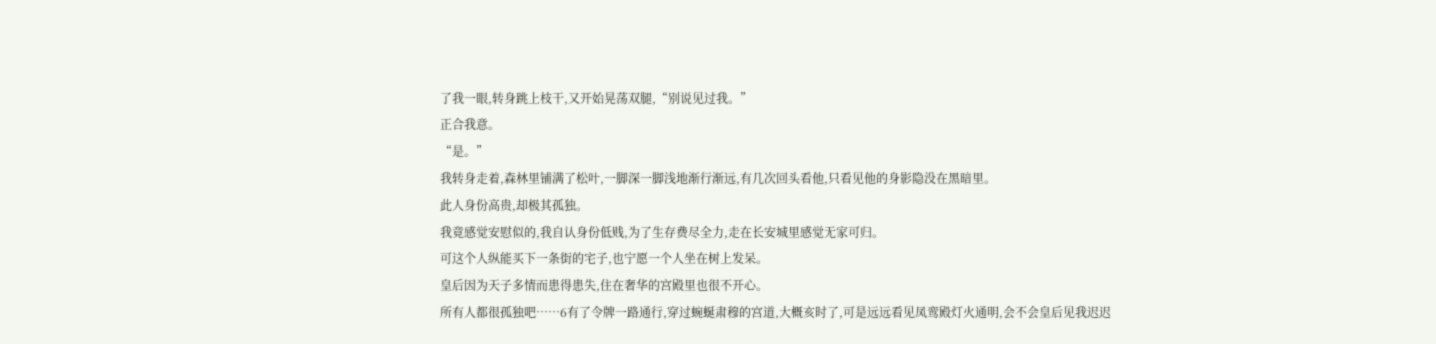了我一眼,转身跳上枝干,又开始晃荡双腿,“别说见过我。”
正合我意。
“是。”
我转身走着,森林里铺满了松叶,一脚深一脚浅地渐行渐远,有几次回头看他,只看见他的身影隐没在黑暗里。
此人身份高贵,却极其孤独。
我竟感觉安慰似的,我自认身份低贱,为了生存费尽全力,走在长安城里感觉无家可归。
可这个人纵能买下一条街的宅子,也宁愿一个人坐在树上发呆。
皇后因为天子多情而患得患失,住在奢华的宫殿里也很不开心。
所有人都很孤独吧……6有了令牌一路通行,穿过蜿蜒肃穆的宫道,大概亥时了,可是远远看见凤鸾殿灯火通明,会不会皇后见我迟迟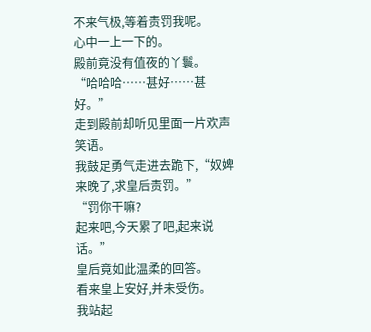不来气极,等着责罚我呢。
心中一上一下的。
殿前竟没有值夜的丫鬟。
“哈哈哈……甚好……甚好。”
走到殿前却听见里面一片欢声笑语。
我鼓足勇气走进去跪下,“奴婢来晚了,求皇后责罚。”
“罚你干嘛?
起来吧,今天累了吧,起来说话。”
皇后竟如此温柔的回答。
看来皇上安好,并未受伤。
我站起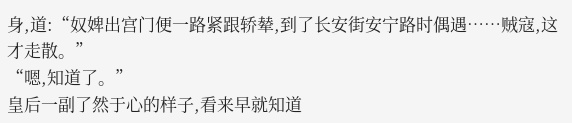身,道:“奴婢出宫门便一路紧跟轿辇,到了长安街安宁路时偶遇……贼寇,这才走散。”
“嗯,知道了。”
皇后一副了然于心的样子,看来早就知道